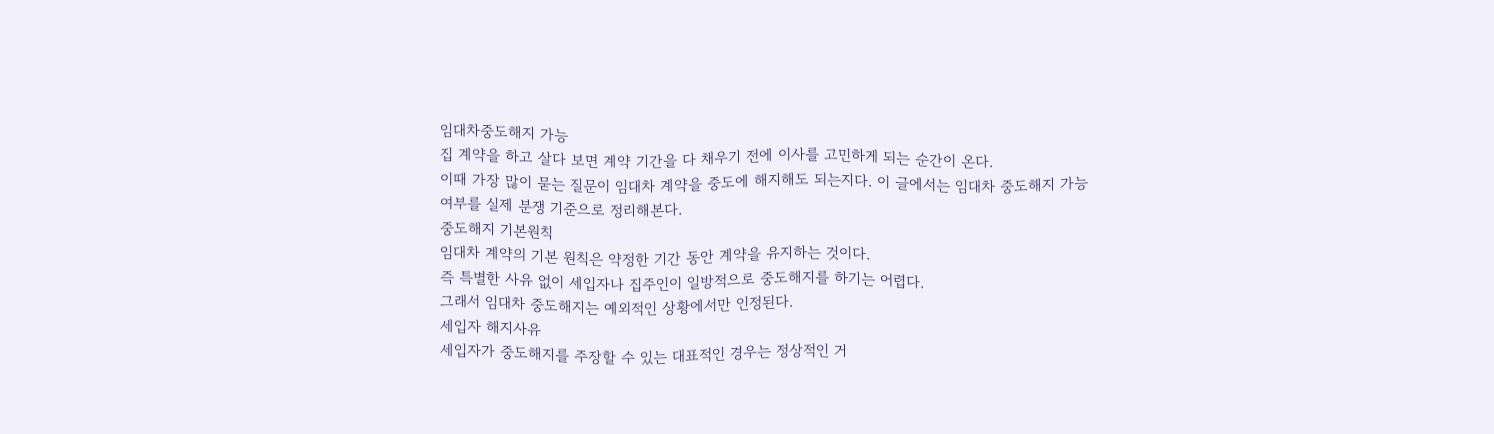임대차중도해지 가능
집 계약을 하고 살다 보면 계약 기간을 다 채우기 전에 이사를 고민하게 되는 순간이 온다.
이때 가장 많이 묻는 질문이 임대차 계약을 중도에 해지해도 되는지다. 이 글에서는 임대차 중도해지 가능 여부를 실제 분쟁 기준으로 정리해본다.
중도해지 기본원칙
임대차 계약의 기본 원칙은 약정한 기간 동안 계약을 유지하는 것이다.
즉 특별한 사유 없이 세입자나 집주인이 일방적으로 중도해지를 하기는 어렵다.
그래서 임대차 중도해지는 예외적인 상황에서만 인정된다.
세입자 해지사유
세입자가 중도해지를 주장할 수 있는 대표적인 경우는 정상적인 거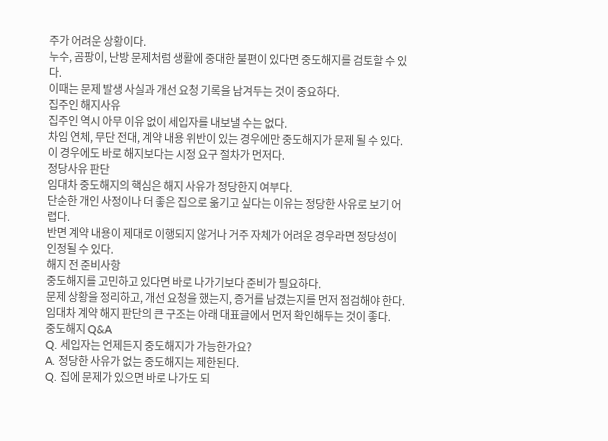주가 어려운 상황이다.
누수, 곰팡이, 난방 문제처럼 생활에 중대한 불편이 있다면 중도해지를 검토할 수 있다.
이때는 문제 발생 사실과 개선 요청 기록을 남겨두는 것이 중요하다.
집주인 해지사유
집주인 역시 아무 이유 없이 세입자를 내보낼 수는 없다.
차임 연체, 무단 전대, 계약 내용 위반이 있는 경우에만 중도해지가 문제 될 수 있다.
이 경우에도 바로 해지보다는 시정 요구 절차가 먼저다.
정당사유 판단
임대차 중도해지의 핵심은 해지 사유가 정당한지 여부다.
단순한 개인 사정이나 더 좋은 집으로 옮기고 싶다는 이유는 정당한 사유로 보기 어렵다.
반면 계약 내용이 제대로 이행되지 않거나 거주 자체가 어려운 경우라면 정당성이 인정될 수 있다.
해지 전 준비사항
중도해지를 고민하고 있다면 바로 나가기보다 준비가 필요하다.
문제 상황을 정리하고, 개선 요청을 했는지, 증거를 남겼는지를 먼저 점검해야 한다.
임대차 계약 해지 판단의 큰 구조는 아래 대표글에서 먼저 확인해두는 것이 좋다.
중도해지 Q&A
Q. 세입자는 언제든지 중도해지가 가능한가요?
A. 정당한 사유가 없는 중도해지는 제한된다.
Q. 집에 문제가 있으면 바로 나가도 되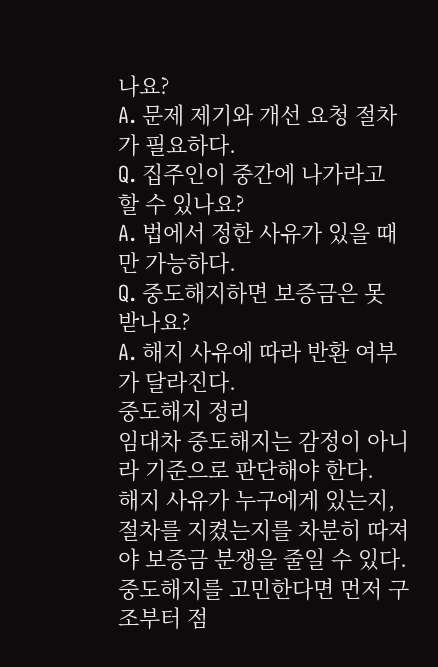나요?
A. 문제 제기와 개선 요청 절차가 필요하다.
Q. 집주인이 중간에 나가라고 할 수 있나요?
A. 법에서 정한 사유가 있을 때만 가능하다.
Q. 중도해지하면 보증금은 못 받나요?
A. 해지 사유에 따라 반환 여부가 달라진다.
중도해지 정리
임대차 중도해지는 감정이 아니라 기준으로 판단해야 한다.
해지 사유가 누구에게 있는지, 절차를 지켰는지를 차분히 따져야 보증금 분쟁을 줄일 수 있다.
중도해지를 고민한다면 먼저 구조부터 점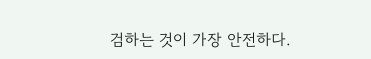검하는 것이 가장 안전하다.